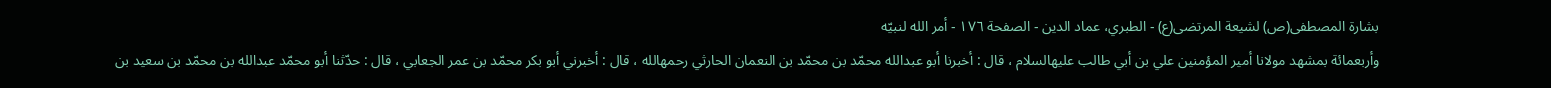بشارة المصطفى(ص) لشيعة المرتضى(ع) - الطبري، عماد الدين - الصفحة ١٧٦ - أمر الله لنبيّه
وأربعمائة بمشهد مولانا أمير المؤمنين علي بن أبي طالب عليهالسلام ، قال : أخبرنا أبو عبدالله محمّد بن محمّد بن النعمان الحارثي رحمهالله ، قال : أخبرني أبو بكر محمّد بن عمر الجعابي ، قال : حدّثنا أبو محمّد عبدالله بن محمّد بن سعيد بن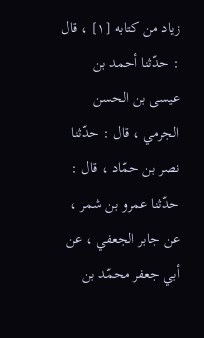زياد من كتابه [١] ، قال : حدّثنا أحمد بن عيسى بن الحسن الجرمي ، قال : حدّثنا نصر بن حمّاد ، قال : حدّثنا عمرو بن شمر ، عن جابر الجعفي ، عن أبي جعفر محمّد بن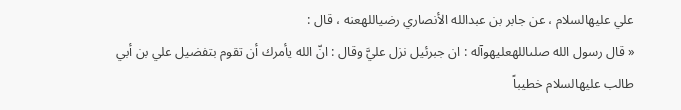علي عليهالسلام ، عن جابر بن عبدالله الأنصاري رضياللهعنه ، قال :
« قال رسول الله صلىاللهعليهوآله : ان جبرئيل نزل عليَّ وقال : انّ الله يأمرك أن تقوم بتفضيل علي بن أبي طالب عليهالسلام خطيباً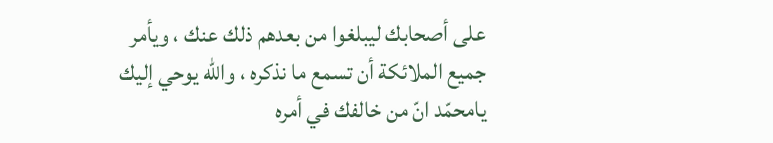على أصحابك ليبلغوا من بعدهم ذلك عنك ، ويأمر جميع الملائكة أن تسمع ما نذكره ، والله يوحي إليك يامحمّد انّ من خالفك في أمره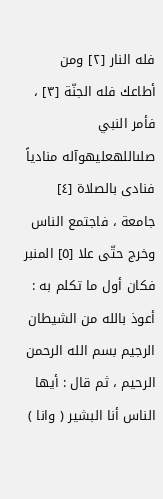فله النار [٢] ومن أطاعك فله الجنّة [٣] ، فأمر النبي صلىاللهعليهوآله منادياً فنادى بالصلاة [٤] جامعة ، فاجتمع الناس وخرج حتّى علا [٥] المنبر فكان أول ما تكلم به : أعوذ بالله من الشيطان الرجيم بسم الله الرحمن الرحيم ، ثم قال : أيها الناس أنا البشير ( وانا )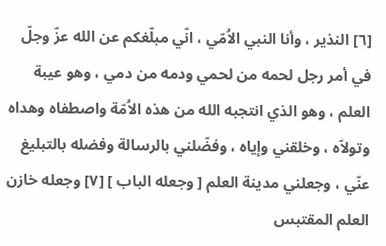[٦] النذير ، وأنا النبي الاُمّي ، انّي مبلّغكم عن الله عزّ وجلّ في أمر رجل لحمه من لحمي ودمه من دمي ، وهو عيبة العلم ، وهو الذي انتجبه الله من هذه الاُمّة واصطفاه وهداه وتولاّه ، وخلقني وإياه ، وفضّلني بالرسالة وفضله بالتبليغ عنّي ، وجعلني مدينة العلم [ وجعله الباب ] [٧] وجعله خازن العلم المقتبس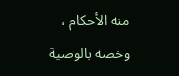منه الأحكام ، وخصه بالوصية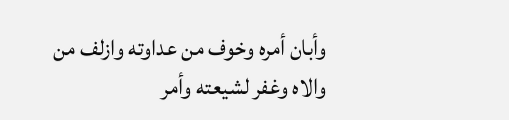وأبان أمره وخوف من عداوته وازلف من والاه وغفر لشيعته وأمر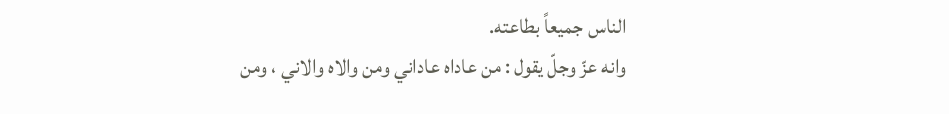الناس جميعاً بطاعته.
وانه عزّ وجلّ يقول : من عاداه عاداني ومن والاه والاني ، ومن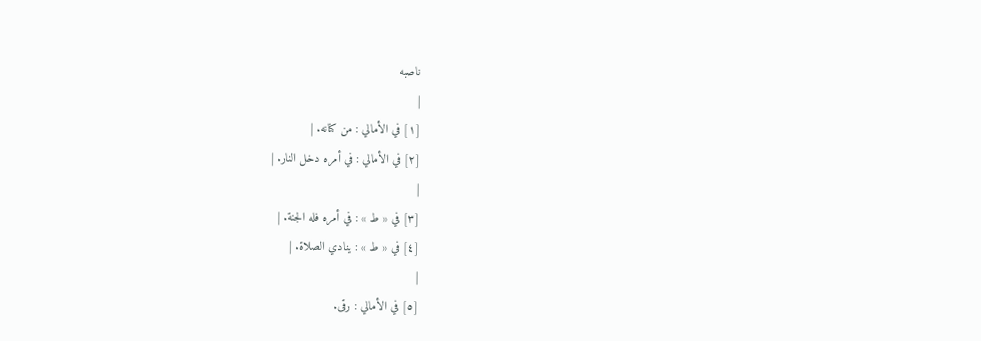ناصبه
|
[١] في الأمالي : من كنانه. |
[٢] في الأمالي : في أمره دخل النار. |
|
[٣] في « ط » : في أمره فله الجنة. |
[٤] في « ط » : ينادي الصلاة. |
|
[٥] في الأمالي : رقى.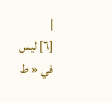|
[٦] ليس في « ط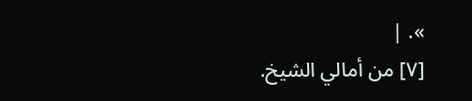». |
[٧] من أمالي الشيخ.